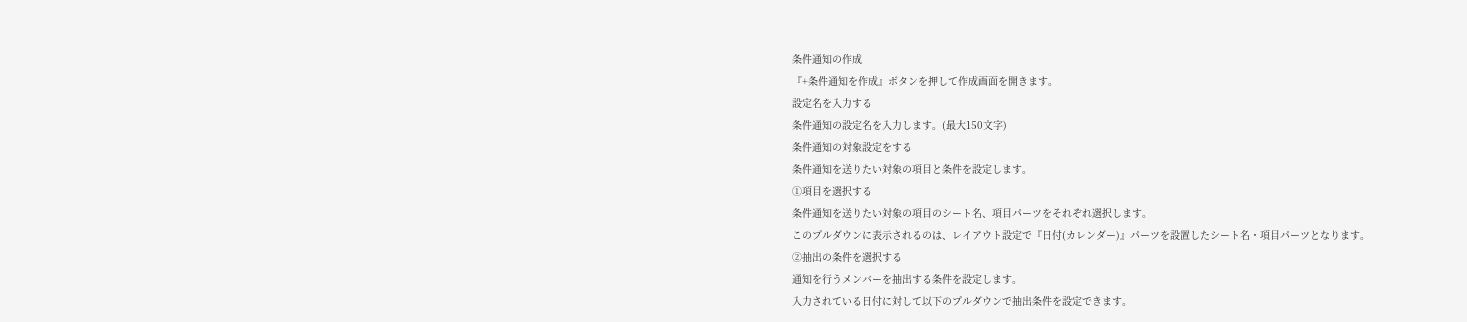条件通知の作成
『+条件通知を作成』ボタンを押して作成画面を開きます。
設定名を入力する
条件通知の設定名を入力します。(最大150文字)
条件通知の対象設定をする
条件通知を送りたい対象の項目と条件を設定します。
①項目を選択する
条件通知を送りたい対象の項目のシート名、項目パーツをそれぞれ選択します。
このプルダウンに表示されるのは、レイアウト設定で『日付(カレンダー)』パーツを設置したシート名・項目パーツとなります。
②抽出の条件を選択する
通知を行うメンバーを抽出する条件を設定します。
入力されている日付に対して以下のプルダウンで抽出条件を設定できます。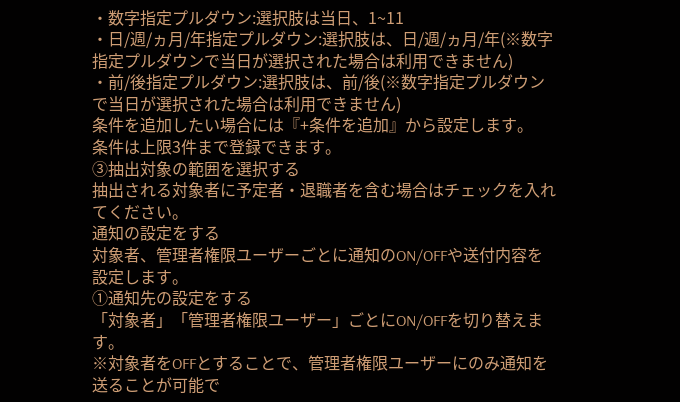・数字指定プルダウン:選択肢は当日、1~11
・日/週/ヵ月/年指定プルダウン:選択肢は、日/週/ヵ月/年(※数字指定プルダウンで当日が選択された場合は利用できません)
・前/後指定プルダウン:選択肢は、前/後(※数字指定プルダウンで当日が選択された場合は利用できません)
条件を追加したい場合には『+条件を追加』から設定します。
条件は上限3件まで登録できます。
③抽出対象の範囲を選択する
抽出される対象者に予定者・退職者を含む場合はチェックを入れてください。
通知の設定をする
対象者、管理者権限ユーザーごとに通知のON/OFFや送付内容を設定します。
①通知先の設定をする
「対象者」「管理者権限ユーザー」ごとにON/OFFを切り替えます。
※対象者をOFFとすることで、管理者権限ユーザーにのみ通知を送ることが可能で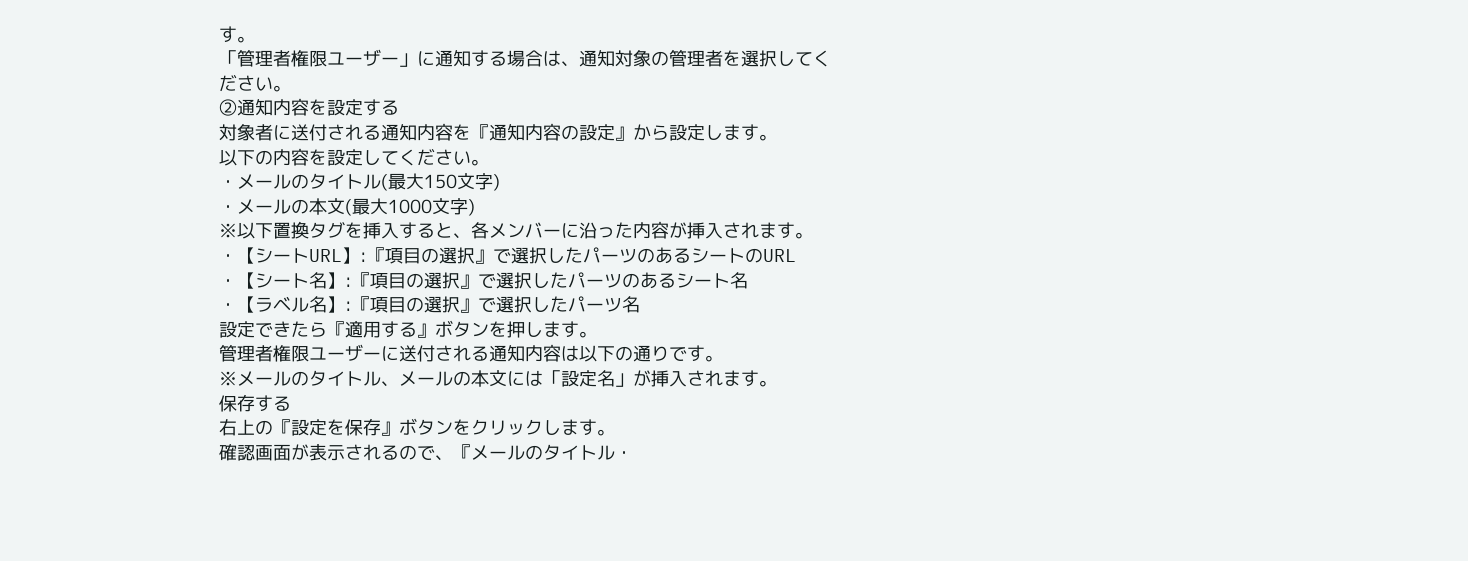す。
「管理者権限ユーザー」に通知する場合は、通知対象の管理者を選択してください。
②通知内容を設定する
対象者に送付される通知内容を『通知内容の設定』から設定します。
以下の内容を設定してください。
・メールのタイトル(最大150文字)
・メールの本文(最大1000文字)
※以下置換タグを挿入すると、各メンバーに沿った内容が挿入されます。
・【シートURL】:『項目の選択』で選択したパーツのあるシートのURL
・【シート名】:『項目の選択』で選択したパーツのあるシート名
・【ラベル名】:『項目の選択』で選択したパーツ名
設定できたら『適用する』ボタンを押します。
管理者権限ユーザーに送付される通知内容は以下の通りです。
※メールのタイトル、メールの本文には「設定名」が挿入されます。
保存する
右上の『設定を保存』ボタンをクリックします。
確認画面が表示されるので、『メールのタイトル・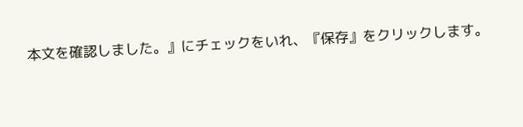本文を確認しました。』にチェックをいれ、『保存』をクリックします。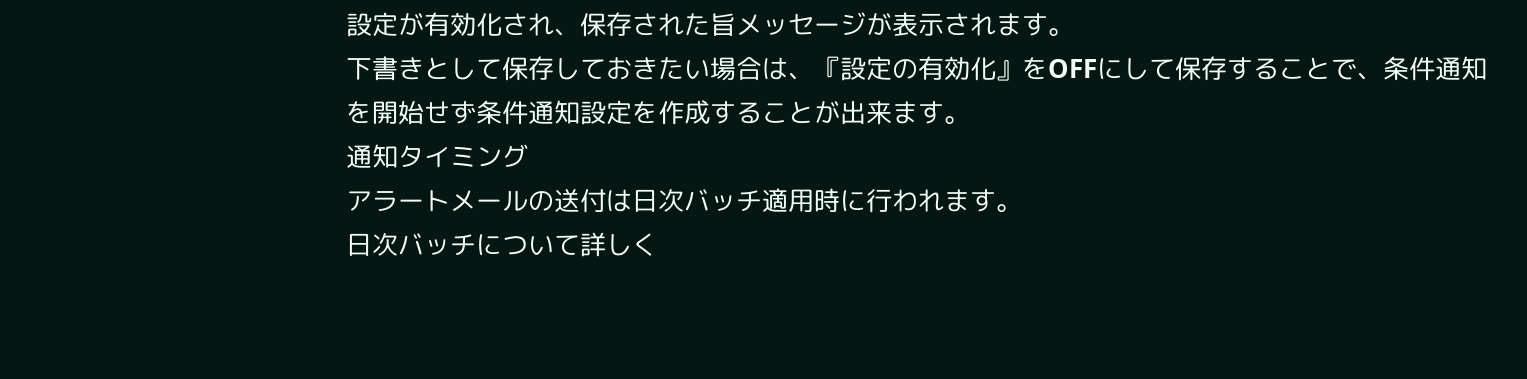設定が有効化され、保存された旨メッセージが表示されます。
下書きとして保存しておきたい場合は、『設定の有効化』をOFFにして保存することで、条件通知を開始せず条件通知設定を作成することが出来ます。
通知タイミング
アラートメールの送付は日次バッチ適用時に行われます。
日次バッチについて詳しく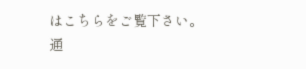はこちらをご覧下さい。
通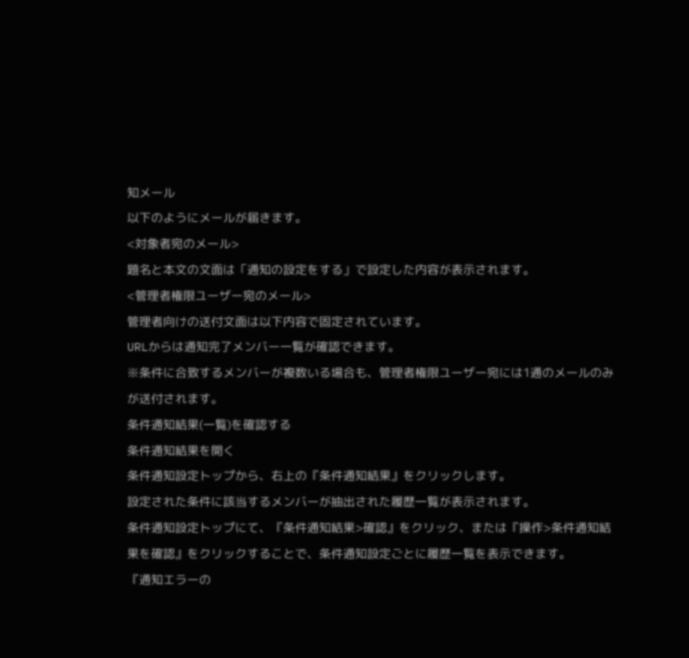知メール
以下のようにメールが届きます。
<対象者宛のメール>
題名と本文の文面は「通知の設定をする」で設定した内容が表示されます。
<管理者権限ユーザー宛のメール>
管理者向けの送付文面は以下内容で固定されています。
URLからは通知完了メンバー一覧が確認できます。
※条件に合致するメンバーが複数いる場合も、管理者権限ユーザー宛には1通のメールのみが送付されます。
条件通知結果(一覧)を確認する
条件通知結果を開く
条件通知設定トップから、右上の『条件通知結果』をクリックします。
設定された条件に該当するメンバーが抽出された履歴一覧が表示されます。
条件通知設定トップにて、『条件通知結果>確認』をクリック、または『操作>条件通知結果を確認』をクリックすることで、条件通知設定ごとに履歴一覧を表示できます。
『通知エラーの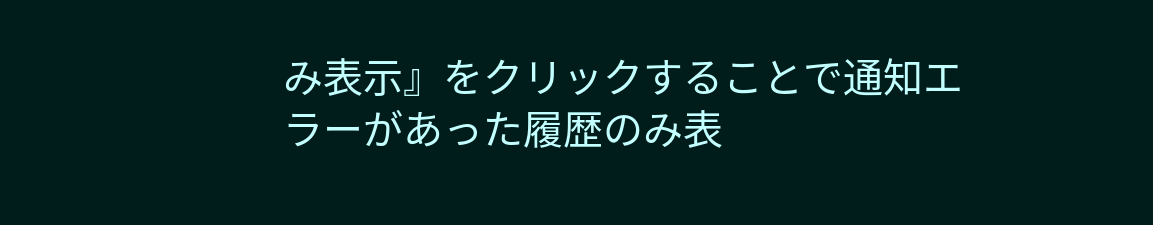み表示』をクリックすることで通知エラーがあった履歴のみ表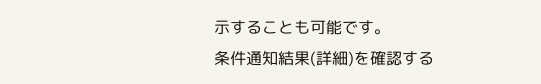示することも可能です。
条件通知結果(詳細)を確認する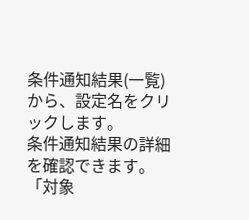条件通知結果(一覧)から、設定名をクリックします。
条件通知結果の詳細を確認できます。
「対象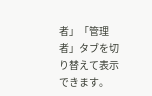者」「管理者」タブを切り替えて表示できます。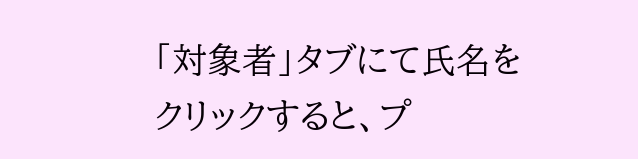「対象者」タブにて氏名をクリックすると、プ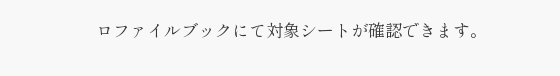ロファイルブックにて対象シートが確認できます。